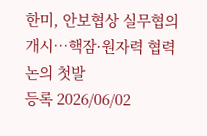한미, 안보협상 실무협의 개시…핵잠·원자력 협력 논의 첫발
등록 2026/06/02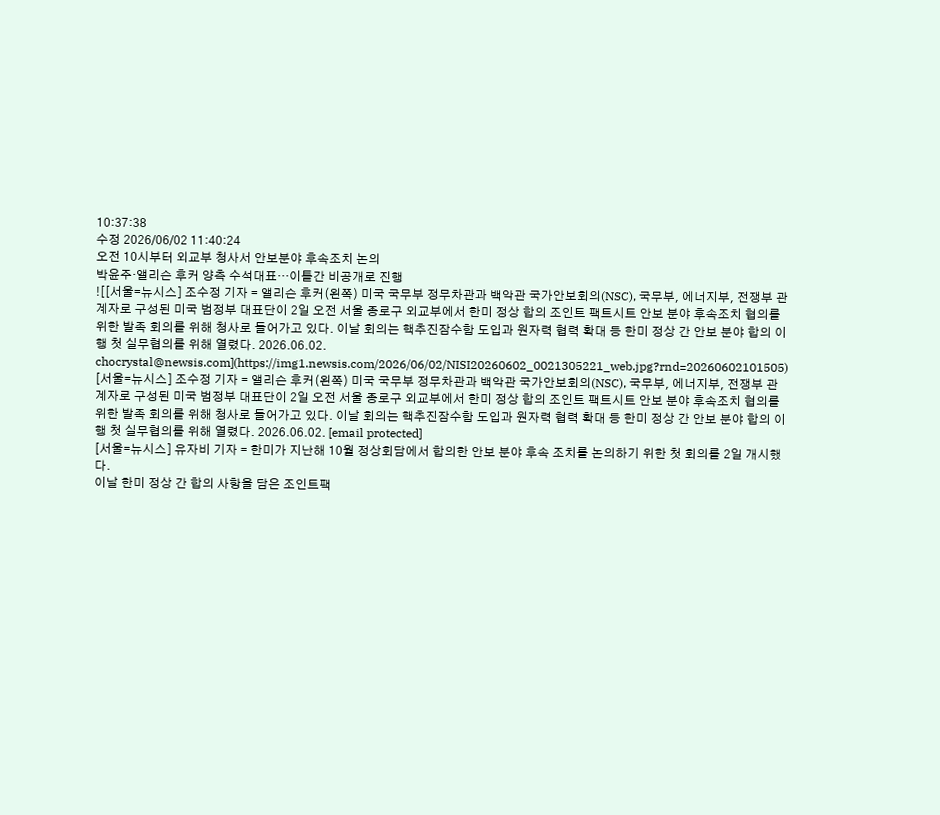10:37:38
수정 2026/06/02 11:40:24
오전 10시부터 외교부 청사서 안보분야 후속조치 논의
박윤주·앨리슨 후커 양측 수석대표…이틀간 비공개로 진행
![[서울=뉴시스] 조수정 기자 = 앨리슨 후커(왼쪽) 미국 국무부 정무차관과 백악관 국가안보회의(NSC), 국무부, 에너지부, 전쟁부 관계자로 구성된 미국 범정부 대표단이 2일 오전 서울 종로구 외교부에서 한미 정상 합의 조인트 팩트시트 안보 분야 후속조치 협의를 위한 발족 회의를 위해 청사로 들어가고 있다. 이날 회의는 핵추진잠수함 도입과 원자력 협력 확대 등 한미 정상 간 안보 분야 합의 이행 첫 실무협의를 위해 열렸다. 2026.06.02. chocrystal@newsis.com](https://img1.newsis.com/2026/06/02/NISI20260602_0021305221_web.jpg?rnd=20260602101505)
[서울=뉴시스] 조수정 기자 = 앨리슨 후커(왼쪽) 미국 국무부 정무차관과 백악관 국가안보회의(NSC), 국무부, 에너지부, 전쟁부 관계자로 구성된 미국 범정부 대표단이 2일 오전 서울 종로구 외교부에서 한미 정상 합의 조인트 팩트시트 안보 분야 후속조치 협의를 위한 발족 회의를 위해 청사로 들어가고 있다. 이날 회의는 핵추진잠수함 도입과 원자력 협력 확대 등 한미 정상 간 안보 분야 합의 이행 첫 실무협의를 위해 열렸다. 2026.06.02. [email protected]
[서울=뉴시스] 유자비 기자 = 한미가 지난해 10월 정상회담에서 합의한 안보 분야 후속 조치를 논의하기 위한 첫 회의를 2일 개시했다.
이날 한미 정상 간 합의 사항을 담은 조인트팩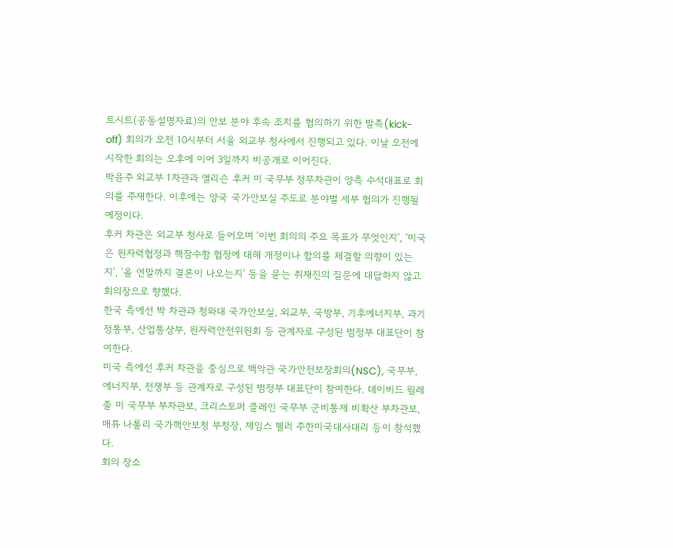트시트(공동설명자료)의 안보 분야 후속 조치를 협의하기 위한 발족(kick-off) 회의가 오전 10시부터 서울 외교부 청사에서 진행되고 있다. 이날 오전에 시작한 회의는 오후에 이어 3일까지 비공개로 이어진다.
박윤주 외교부 1차관과 앨리슨 후커 미 국무부 정무차관이 양측 수석대표로 회의를 주재한다. 이후에는 양국 국가안보실 주도로 분야별 세부 협의가 진행될 예정이다.
후커 차관은 외교부 청사로 들어오며 '이번 회의의 주요 목표가 무엇인지', '미국은 원자력협정과 핵잠수함 협정에 대해 개정이나 합의를 체결할 의향이 있는지', '올 연말까지 결론이 나오는지' 등을 묻는 취재진의 질문에 대답하지 않고 회의장으로 향했다.
한국 측에선 박 차관과 청와대 국가안보실, 외교부, 국방부, 기후에너지부, 과기정통부, 산업통상부, 원자력안전위원회 등 관계자로 구성된 범정부 대표단이 참여한다.
미국 측에선 후커 차관을 중심으로 백악관 국가안전보장회의(NSC), 국무부, 에너지부, 전쟁부 등 관계자로 구성된 범정부 대표단이 참여한다. 데이비드 윌레졸 미 국무부 부차관보, 크리스토퍼 클레인 국무부 군비통제 비확산 부차관보, 매튜 나폴리 국가핵안보청 부청장, 제임스 헬러 주한미국대사대리 등이 참석했다.
회의 장소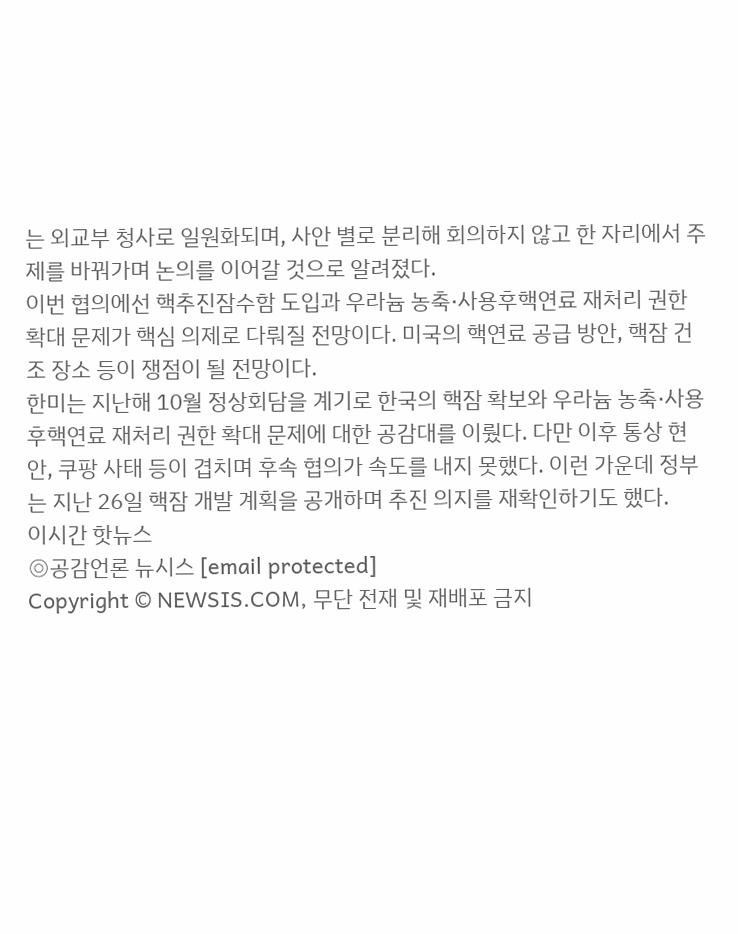는 외교부 청사로 일원화되며, 사안 별로 분리해 회의하지 않고 한 자리에서 주제를 바꿔가며 논의를 이어갈 것으로 알려졌다.
이번 협의에선 핵추진잠수함 도입과 우라늄 농축·사용후핵연료 재처리 권한 확대 문제가 핵심 의제로 다뤄질 전망이다. 미국의 핵연료 공급 방안, 핵잠 건조 장소 등이 쟁점이 될 전망이다.
한미는 지난해 10월 정상회담을 계기로 한국의 핵잠 확보와 우라늄 농축·사용후핵연료 재처리 권한 확대 문제에 대한 공감대를 이뤘다. 다만 이후 통상 현안, 쿠팡 사태 등이 겹치며 후속 협의가 속도를 내지 못했다. 이런 가운데 정부는 지난 26일 핵잠 개발 계획을 공개하며 추진 의지를 재확인하기도 했다.
이시간 핫뉴스
◎공감언론 뉴시스 [email protected]
Copyright © NEWSIS.COM, 무단 전재 및 재배포 금지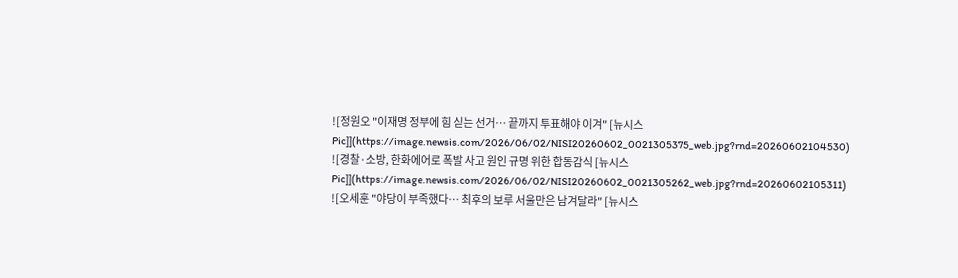![정원오 "이재명 정부에 힘 싣는 선거… 끝까지 투표해야 이겨" [뉴시스Pic]](https://image.newsis.com/2026/06/02/NISI20260602_0021305375_web.jpg?rnd=20260602104530)
![경찰·소방, 한화에어로 폭발 사고 원인 규명 위한 합동감식 [뉴시스Pic]](https://image.newsis.com/2026/06/02/NISI20260602_0021305262_web.jpg?rnd=20260602105311)
![오세훈 "야당이 부족했다… 최후의 보루 서울만은 남겨달라" [뉴시스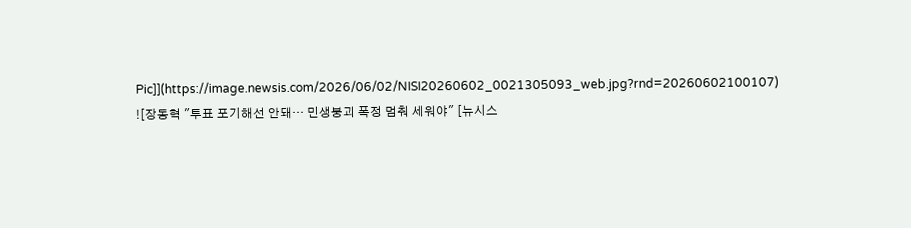Pic]](https://image.newsis.com/2026/06/02/NISI20260602_0021305093_web.jpg?rnd=20260602100107)
![장동혁 "투표 포기해선 안돼… 민생붕괴 폭정 멈춰 세워야" [뉴시스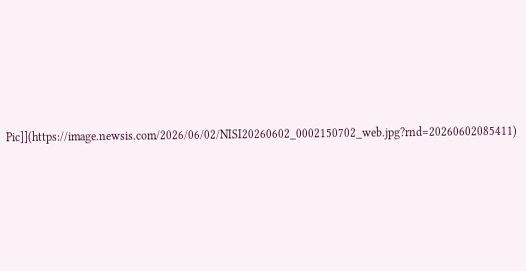Pic]](https://image.newsis.com/2026/06/02/NISI20260602_0002150702_web.jpg?rnd=20260602085411)